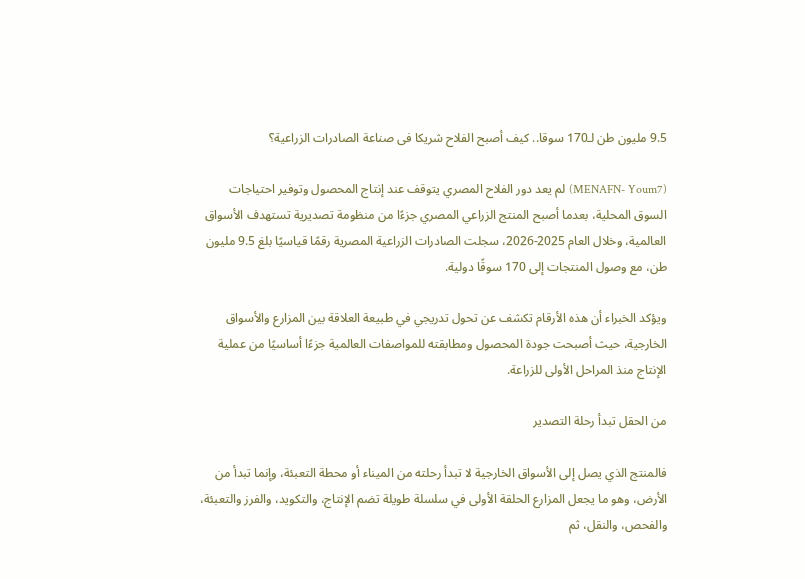9.5 مليون طن لـ170 سوقا.. كيف أصبح الفلاح شريكا فى صناعة الصادرات الزراعية؟

(MENAFN- Youm7) لم يعد دور الفلاح المصري يتوقف عند إنتاج المحصول وتوفير احتياجات السوق المحلية، بعدما أصبح المنتج الزراعي المصري جزءًا من منظومة تصديرية تستهدف الأسواق العالمية، وخلال العام 2025-2026، سجلت الصادرات الزراعية المصرية رقمًا قياسيًا بلغ 9.5 مليون طن، مع وصول المنتجات إلى 170 سوقًا دولية.

ويؤكد الخبراء أن هذه الأرقام تكشف عن تحول تدريجي في طبيعة العلاقة بين المزارع والأسواق الخارجية، حيث أصبحت جودة المحصول ومطابقته للمواصفات العالمية جزءًا أساسيًا من عملية الإنتاج منذ المراحل الأولى للزراعة.

من الحقل تبدأ رحلة التصدير

فالمنتج الذي يصل إلى الأسواق الخارجية لا تبدأ رحلته من الميناء أو محطة التعبئة، وإنما تبدأ من الأرض، وهو ما يجعل المزارع الحلقة الأولى في سلسلة طويلة تضم الإنتاج، والتكويد، والفرز والتعبئة، والفحص، والنقل، ثم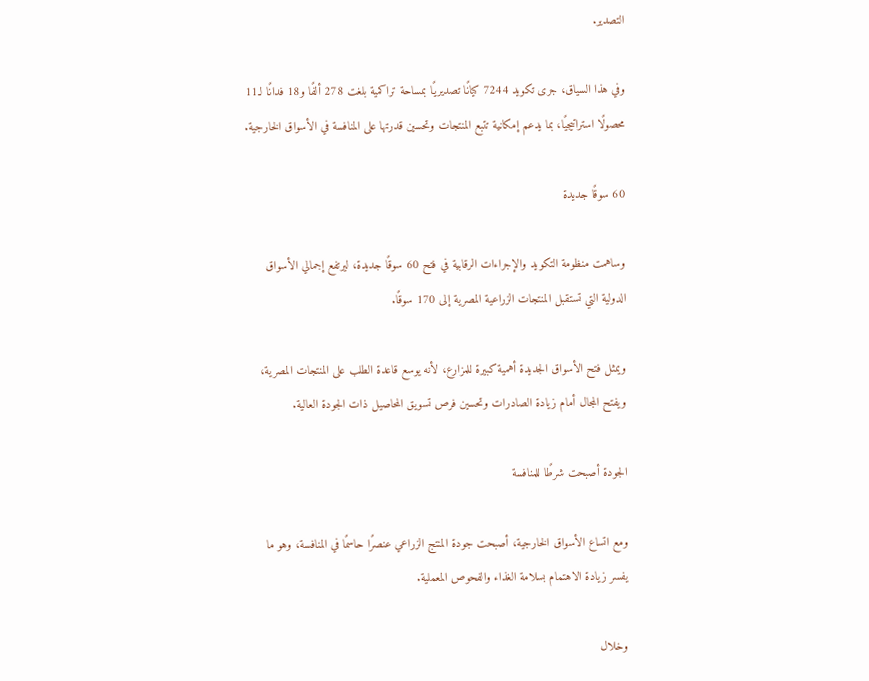التصدير.

وفي هذا السياق، جرى تكويد 7244 كيانًا تصديريًا بمساحة تراكمية بلغت 278 ألفًا و18 فدانًا لـ11 محصولًا استراتيجيًا، بما يدعم إمكانية تتبع المنتجات وتحسين قدرتها على المنافسة في الأسواق الخارجية.

60 سوقًا جديدة

وساهمت منظومة التكويد والإجراءات الرقابية في فتح 60 سوقًا جديدة، ليرتفع إجمالي الأسواق الدولية التي تستقبل المنتجات الزراعية المصرية إلى 170 سوقًا.

ويمثل فتح الأسواق الجديدة أهمية كبيرة للمزارع، لأنه يوسع قاعدة الطلب على المنتجات المصرية، ويفتح المجال أمام زيادة الصادرات وتحسين فرص تسويق المحاصيل ذات الجودة العالية.

الجودة أصبحت شرطًا للمنافسة

ومع اتساع الأسواق الخارجية، أصبحت جودة المنتج الزراعي عنصرًا حاسمًا في المنافسة، وهو ما يفسر زيادة الاهتمام بسلامة الغذاء والفحوص المعملية.

وخلال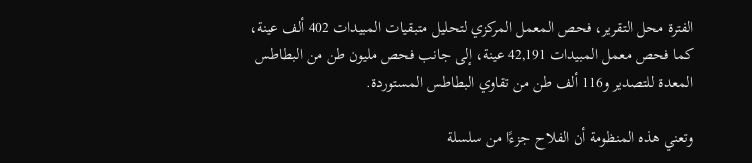الفترة محل التقرير، فحص المعمل المركزي لتحليل متبقيات المبيدات 402 ألف عينة، كما فحص معمل المبيدات 42,191 عينة، إلى جانب فحص مليون طن من البطاطس المعدة للتصدير و116 ألف طن من تقاوي البطاطس المستوردة.

وتعني هذه المنظومة أن الفلاح جزءًا من سلسلة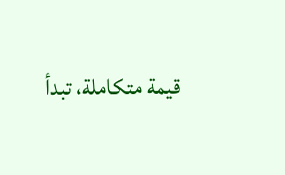قيمة متكاملة، تبدأ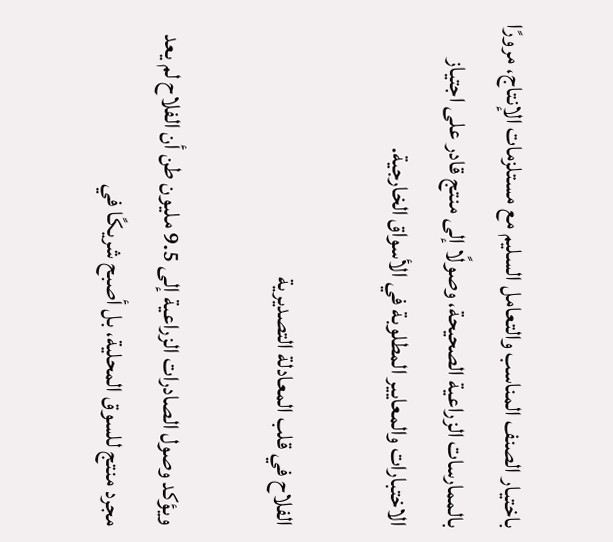باختيار الصنف المناسب والتعامل السليم مع مستلزمات الإنتاج، مرورًا بالممارسات الزراعية الصحيحة، وصولًا إلى منتج قادر على اجتياز الاختبارات والمعايير المطلوبة في الأسواق الخارجية.

الفلاح في قلب المعادلة التصديرية

ويؤكد وصول الصادرات الزراعية إلى 9.5 مليون طن أن الفلاح لم يعد مجرد منتج للسوق المحلية، بل أصبح شريكًا في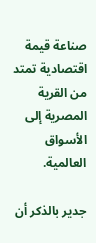صناعة قيمة اقتصادية تمتد من القرية المصرية إلى الأسواق العالمية.

جدير بالذكر أن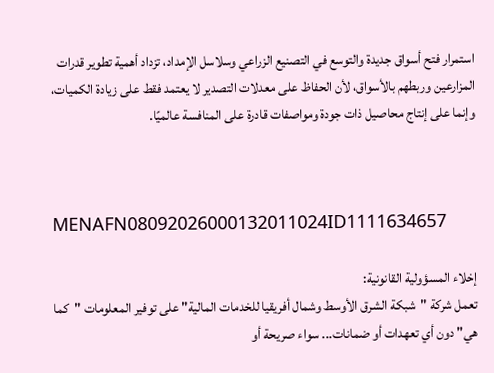استمرار فتح أسواق جديدة والتوسع في التصنيع الزراعي وسلاسل الإمداد، تزداد أهمية تطوير قدرات المزارعين وربطهم بالأسواق، لأن الحفاظ على معدلات التصدير لا يعتمد فقط على زيادة الكميات، وإنما على إنتاج محاصيل ذات جودة ومواصفات قادرة على المنافسة عالميًا.



MENAFN08092026000132011024ID1111634657

إخلاء المسؤولية القانونية:
تعمل شركة "شبكة الشرق الأوسط وشمال أفريقيا للخدمات المالية" على توفير المعلومات "كما هي" دون أي تعهدات أو ضمانات... سواء صريحة أو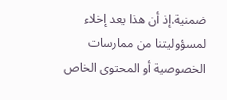ضمنية.إذ أن هذا يعد إخلاء لمسؤوليتنا من ممارسات الخصوصية أو المحتوى الخاص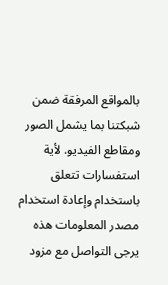بالمواقع المرفقة ضمن شبكتنا بما يشمل الصور ومقاطع الفيديو. لأية استفسارات تتعلق باستخدام وإعادة استخدام مصدر المعلومات هذه يرجى التواصل مع مزود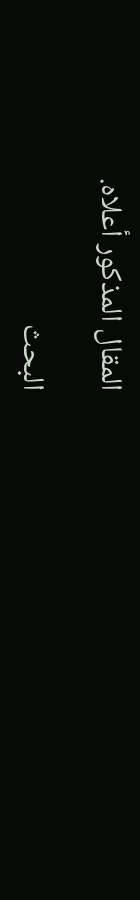المقال المذكور أعلاه.

البحث